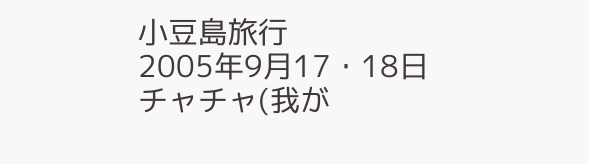小豆島旅行
2005年9月17・18日
チャチャ(我が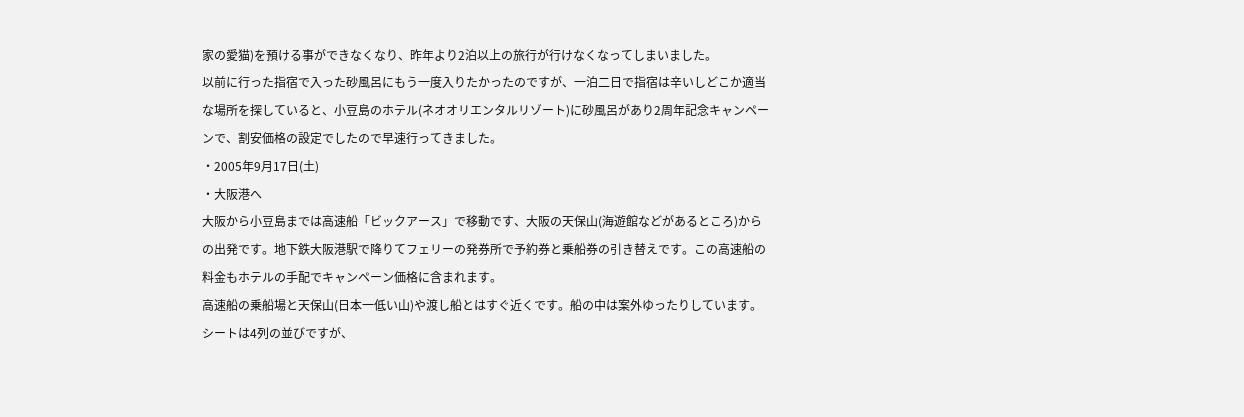家の愛猫)を預ける事ができなくなり、昨年より2泊以上の旅行が行けなくなってしまいました。
以前に行った指宿で入った砂風呂にもう一度入りたかったのですが、一泊二日で指宿は辛いしどこか適当な場所を探していると、小豆島のホテル(ネオオリエンタルリゾート)に砂風呂があり2周年記念キャンペーンで、割安価格の設定でしたので早速行ってきました。
・2005年9月17日(土)
・大阪港へ
大阪から小豆島までは高速船「ビックアース」で移動です、大阪の天保山(海遊館などがあるところ)からの出発です。地下鉄大阪港駅で降りてフェリーの発券所で予約券と乗船券の引き替えです。この高速船の料金もホテルの手配でキャンペーン価格に含まれます。
高速船の乗船場と天保山(日本一低い山)や渡し船とはすぐ近くです。船の中は案外ゆったりしています。
シートは4列の並びですが、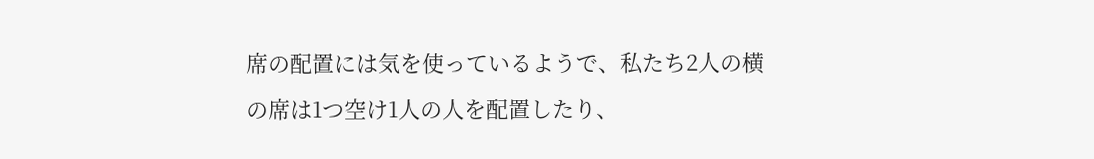席の配置には気を使っているようで、私たち2人の横の席は1つ空け1人の人を配置したり、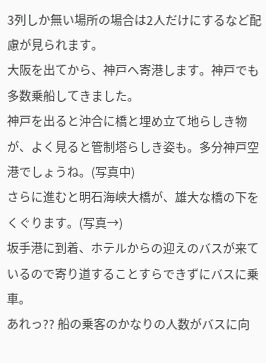3列しか無い場所の場合は2人だけにするなど配慮が見られます。
大阪を出てから、神戸へ寄港します。神戸でも多数乗船してきました。
神戸を出ると沖合に橋と埋め立て地らしき物が、よく見ると管制塔らしき姿も。多分神戸空港でしょうね。(写真中)
さらに進むと明石海峡大橋が、雄大な橋の下をくぐります。(写真→)
坂手港に到着、ホテルからの迎えのバスが来ているので寄り道することすらできずにバスに乗車。
あれっ?? 船の乗客のかなりの人数がバスに向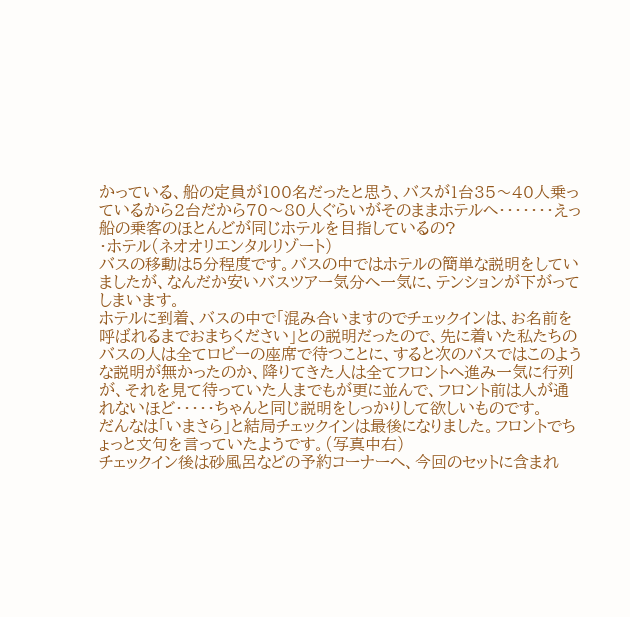かっている、船の定員が100名だったと思う、バスが1台35〜40人乗っているから2台だから70〜80人ぐらいがそのままホテルへ・・・・・・・えっ船の乗客のほとんどが同じホテルを目指しているの?
・ホテル(ネオオリエンタルリゾート)
バスの移動は5分程度です。バスの中ではホテルの簡単な説明をしていましたが、なんだか安いバスツアー気分へ一気に、テンションが下がってしまいます。
ホテルに到着、バスの中で「混み合いますのでチェックインは、お名前を呼ばれるまでおまちください」との説明だったので、先に着いた私たちのバスの人は全てロビーの座席で待つことに、すると次のバスではこのような説明が無かったのか、降りてきた人は全てフロントへ進み一気に行列が、それを見て待っていた人までもが更に並んで、フロント前は人が通れないほど・・・・・ちゃんと同じ説明をしっかりして欲しいものです。
だんなは「いまさら」と結局チェックインは最後になりました。フロントでちょっと文句を言っていたようです。(写真中右)
チェックイン後は砂風呂などの予約コーナーへ、今回のセットに含まれ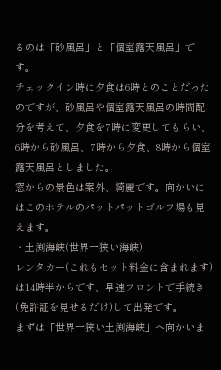るのは「砂風呂」と「個室露天風呂」です。
チェックイン時に夕食は6時とのことだったのですが、砂風呂や個室露天風呂の時間配分を考えて、夕食を7時に変更してもらい、6時から砂風呂、7時から夕食、8時から個室露天風呂としました。
窓からの景色は案外、綺麗です。向かいにはこのホテルのパットパットゴルフ場も見えます。
・土渕海峡(世界一狭い海峡)
レンタカー(これもセット料金に含まれます)は14時半からです、早速フロントで手続き(免許証を見せるだけ)して出発です。
まずは「世界一狭い土渕海峡」へ向かいま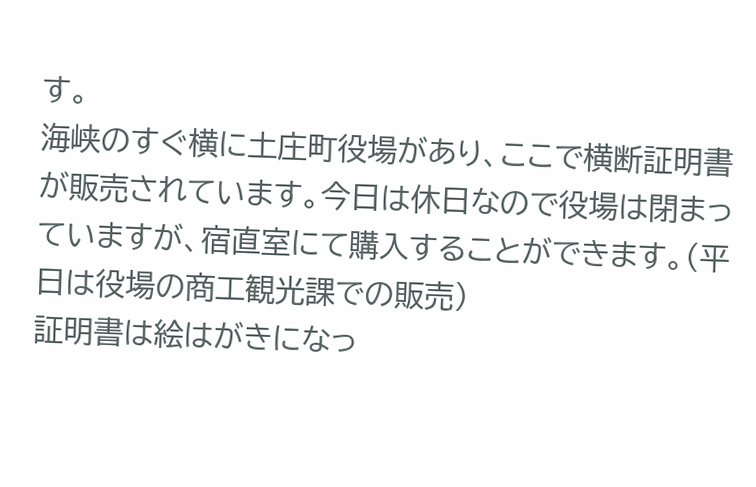す。
海峡のすぐ横に土庄町役場があり、ここで横断証明書が販売されています。今日は休日なので役場は閉まっていますが、宿直室にて購入することができます。(平日は役場の商工観光課での販売)
証明書は絵はがきになっ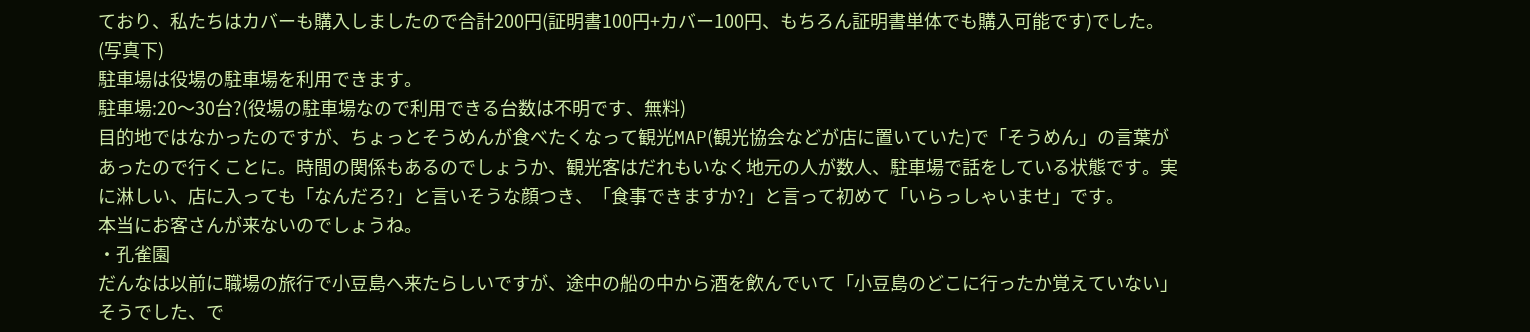ており、私たちはカバーも購入しましたので合計200円(証明書100円+カバー100円、もちろん証明書単体でも購入可能です)でした。(写真下)
駐車場は役場の駐車場を利用できます。
駐車場:20〜30台?(役場の駐車場なので利用できる台数は不明です、無料)
目的地ではなかったのですが、ちょっとそうめんが食べたくなって観光MAP(観光協会などが店に置いていた)で「そうめん」の言葉があったので行くことに。時間の関係もあるのでしょうか、観光客はだれもいなく地元の人が数人、駐車場で話をしている状態です。実に淋しい、店に入っても「なんだろ?」と言いそうな顔つき、「食事できますか?」と言って初めて「いらっしゃいませ」です。
本当にお客さんが来ないのでしょうね。
・孔雀園
だんなは以前に職場の旅行で小豆島へ来たらしいですが、途中の船の中から酒を飲んでいて「小豆島のどこに行ったか覚えていない」そうでした、で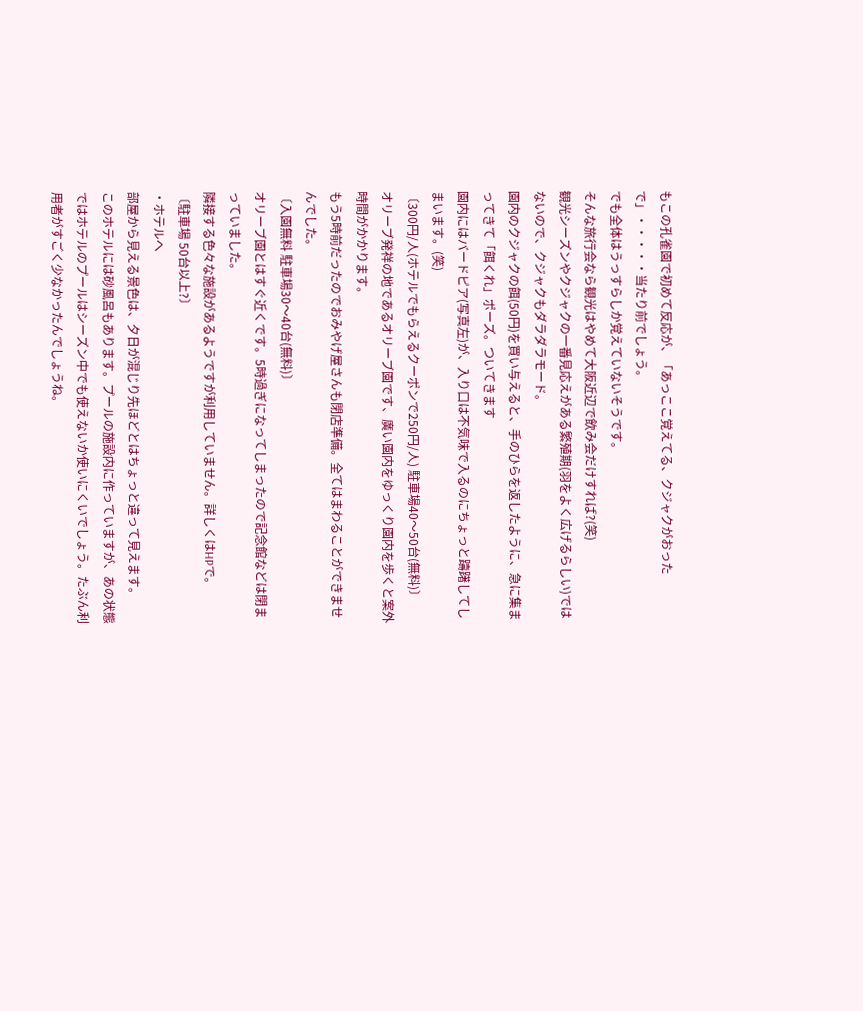もこの孔雀園で初めて反応が、「あっここ覚えてる、クジャクがおったで」・・・・・当たり前でしょう。
でも全体はうっすらしか覚えていないそうです。
そんな旅行会なら観光はやめて大阪近辺で飲み会だけすれば?(笑)
観光シーズンやクジャクの一番見応えがある繁殖期(羽をよく広げるらしい)ではないので、クジャクもダラダラモード。
園内のクジャクの餌(50円)を買い与えると、手のひらを返したように、急に集まってきて「餌くれ」ポーズ。ついてきます
園内にはバードピア(写真左)が、入り口は不気味で入るのにちょっと躊躇してしまいます。(笑)
〔300円/人(ホテルでもらえるクーポンで250円/人) 駐車場40〜50台(無料)〕
オリーブ発祥の地であるオリーブ園です、廣い園内をゆっくり園内を歩くと案外時間がかかります。
もう5時前だったのでおみやげ屋さんも閉店準備。全てはまわることができませんでした。
〔入園無料 駐車場30〜40台(無料)〕
オリーブ園とはすぐ近くです。5時過ぎになってしまったので記念館などは閉まっていました。
隣接する色々な施設があるようですが利用していません。詳しくはHPで。
〔駐車場 50台以上?〕
・ホテルへ
部屋から見える景色は、夕日が混じり先ほどとはちょっと違って見えます。
このホテルには砂風呂もあります。プールの施設内に作っていますが、あの状態ではホテルのプールはシーズン中でも使えないか使いにくいでしょう。たぶん利用者がすごく少なかったんでしょうね。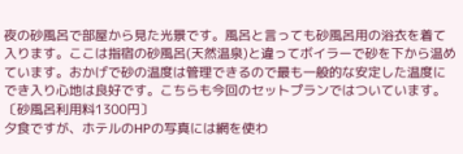夜の砂風呂で部屋から見た光景です。風呂と言っても砂風呂用の浴衣を着て入ります。ここは指宿の砂風呂(天然温泉)と違ってボイラーで砂を下から温めています。おかげで砂の温度は管理できるので最も一般的な安定した温度にでき入り心地は良好です。こちらも今回のセットプランではついています。
〔砂風呂利用料1300円〕
夕食ですが、ホテルのHPの写真には網を使わ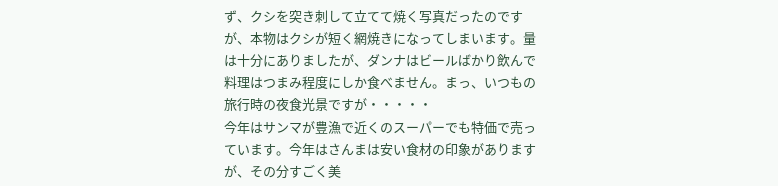ず、クシを突き刺して立てて焼く写真だったのですが、本物はクシが短く網焼きになってしまいます。量は十分にありましたが、ダンナはビールばかり飲んで料理はつまみ程度にしか食べません。まっ、いつもの旅行時の夜食光景ですが・・・・・
今年はサンマが豊漁で近くのスーパーでも特価で売っています。今年はさんまは安い食材の印象がありますが、その分すごく美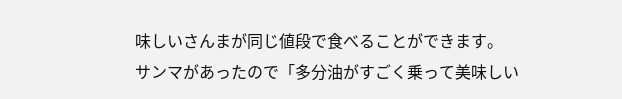味しいさんまが同じ値段で食べることができます。
サンマがあったので「多分油がすごく乗って美味しい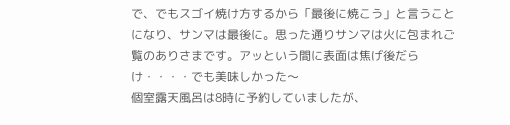で、でもスゴイ焼け方するから「最後に焼こう」と言うことになり、サンマは最後に。思った通りサンマは火に包まれご覧のありさまです。アッという間に表面は焦げ後だらけ・・・・でも美味しかった〜
個室露天風呂は8時に予約していましたが、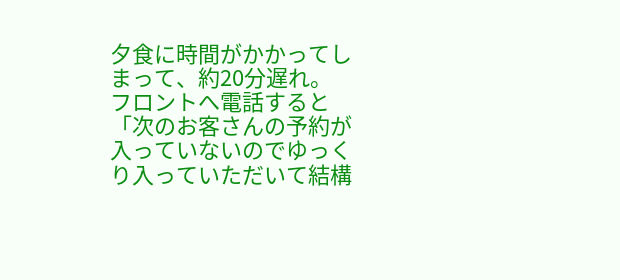夕食に時間がかかってしまって、約20分遅れ。
フロントへ電話すると「次のお客さんの予約が入っていないのでゆっくり入っていただいて結構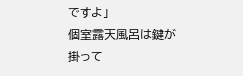ですよ」
個室露天風呂は鍵が掛って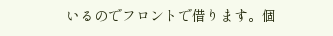いるのでフロントで借ります。個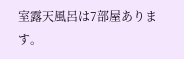室露天風呂は7部屋あります。